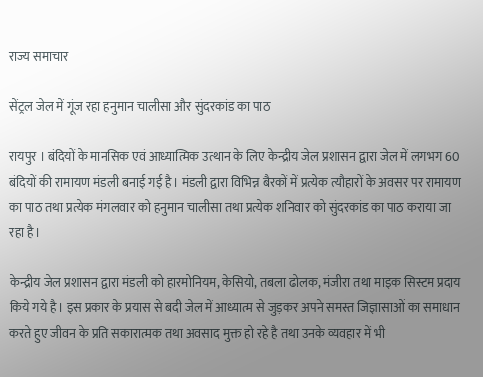राज्य समाचार

सेंट्रल जेल में गूंज रहा हनुमान चालीसा और सुंदरकांड का पाठ

रायपुर । बंदियों के मानसिक एवं आध्यात्मिक उत्थान के लिए केन्द्रीय जेल प्रशासन द्वारा जेल में लगभग 60 बंदियों की रामायण मंडली बनाई गई है। मंडली द्वारा विभिन्न बैरकों में प्रत्येक त्यौहारों के अवसर पर रामायण का पाठ तथा प्रत्येक मंगलवार को हनुमान चालीसा तथा प्रत्येक शनिवार को सुंदरकांड का पाठ कराया जा रहा है।

केन्द्रीय जेल प्रशासन द्वारा मंडली को हारमोनियम, केसियो, तबला ढोलक, मंजीरा तथा माइक सिस्टम प्रदाय किये गये है। इस प्रकार के प्रयास से बदी जेल में आध्यात्म से जुड़कर अपने समस्त जिज्ञासाओं का समाधान करते हुए जीवन के प्रति सकारात्मक तथा अवसाद मुक्त हो रहे है तथा उनके व्यवहार में भी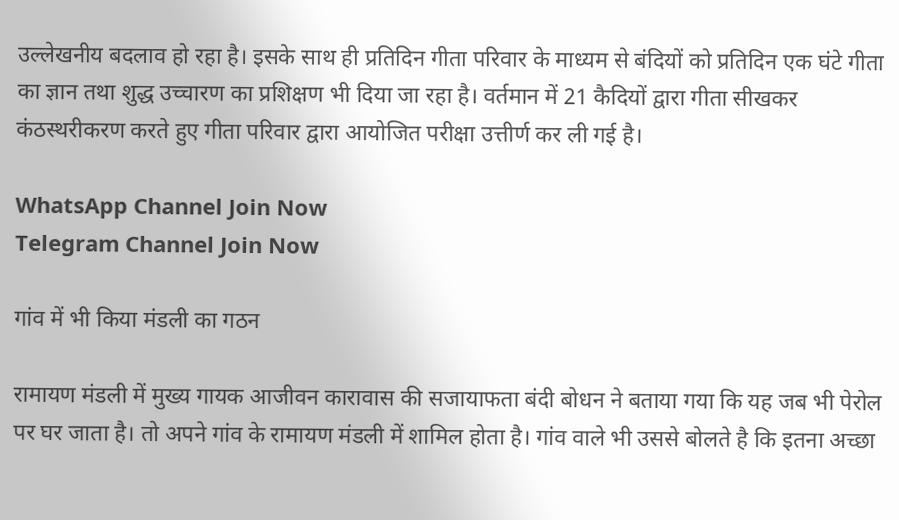उल्लेखनीय बदलाव हो रहा है। इसके साथ ही प्रतिदिन गीता परिवार के माध्यम से बंदियों को प्रतिदिन एक घंटे गीता का ज्ञान तथा शुद्ध उच्चारण का प्रशिक्षण भी दिया जा रहा है। वर्तमान में 21 कैदियों द्वारा गीता सीखकर कंठस्थरीकरण करते हुए गीता परिवार द्वारा आयोजित परीक्षा उत्तीर्ण कर ली गई है।

WhatsApp Channel Join Now
Telegram Channel Join Now

गांव में भी किया मंडली का गठन

रामायण मंडली में मुख्य गायक आजीवन कारावास की सजायाफता बंदी बोधन ने बताया गया कि यह जब भी पेरोल पर घर जाता है। तो अपने गांव के रामायण मंडली में शामिल होता है। गांव वाले भी उससे बोलते है कि इतना अच्छा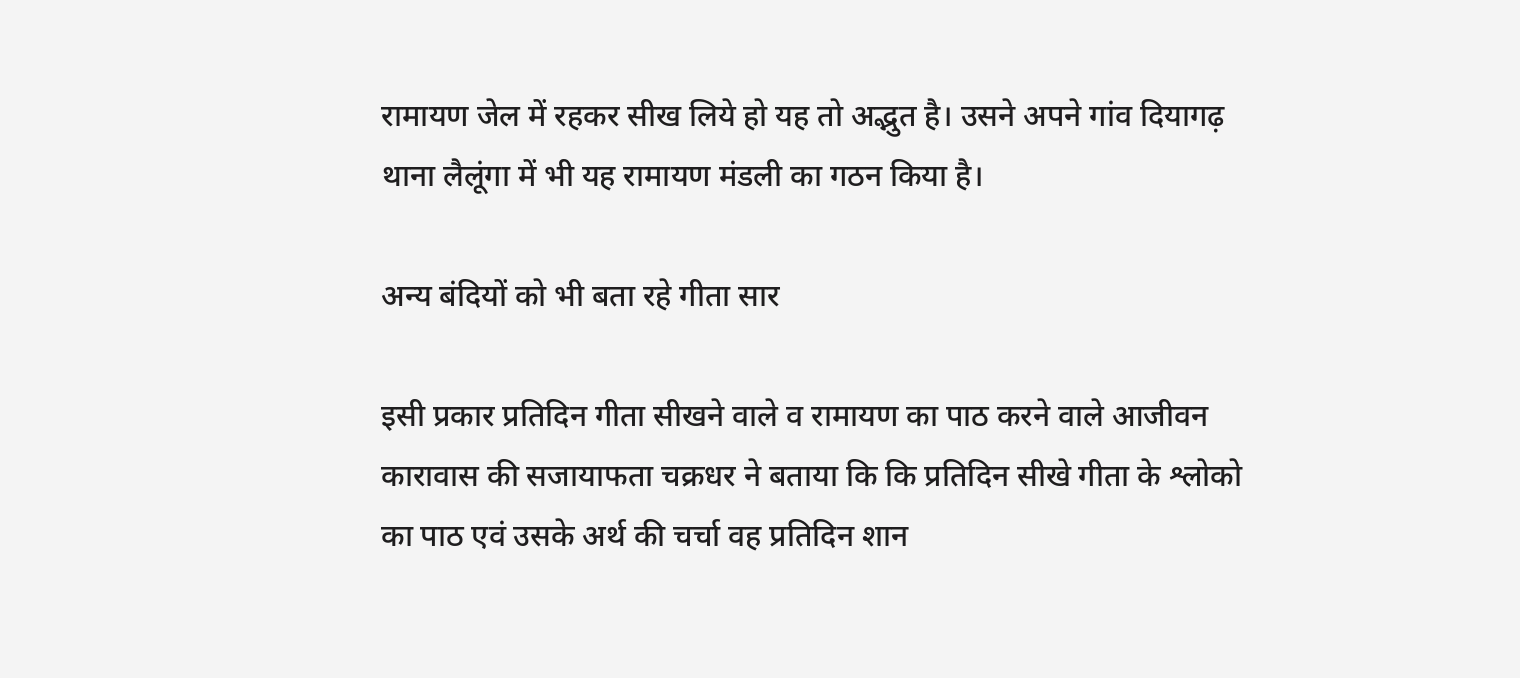रामायण जेल में रहकर सीख लिये हो यह तो अद्भुत है। उसने अपने गांव दियागढ़ थाना लैलूंगा में भी यह रामायण मंडली का गठन किया है।

अन्य बंदियों को भी बता रहे गीता सार

इसी प्रकार प्रतिदिन गीता सीखने वाले व रामायण का पाठ करने वाले आजीवन कारावास की सजायाफता चक्रधर ने बताया कि कि प्रतिदिन सीखे गीता के श्लोको का पाठ एवं उसके अर्थ की चर्चा वह प्रतिदिन शान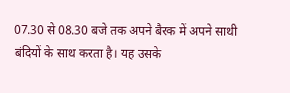07.30 से 08.30 बजे तक अपने बैरक में अपने साथी बंदियों के साथ करता है। यह उसके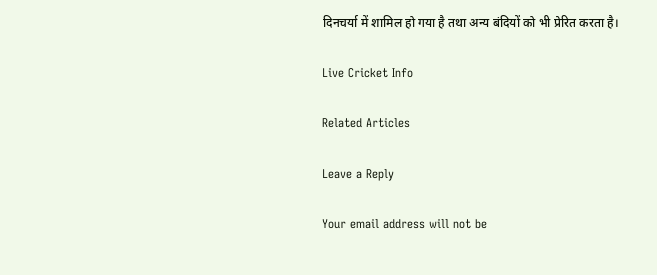दिनचर्या में शामिल हो गया है तथा अन्य बंदियों को भी प्रेरित करता है।

Live Cricket Info

Related Articles

Leave a Reply

Your email address will not be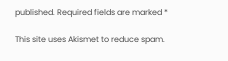published. Required fields are marked *

This site uses Akismet to reduce spam.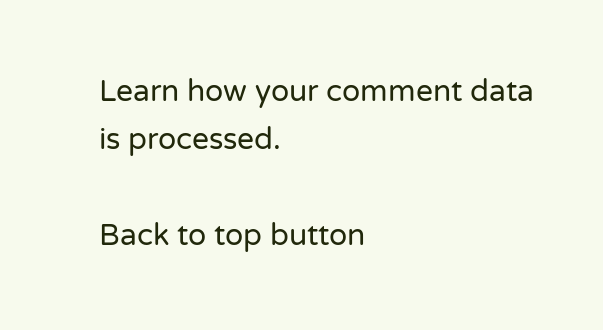Learn how your comment data is processed.

Back to top button